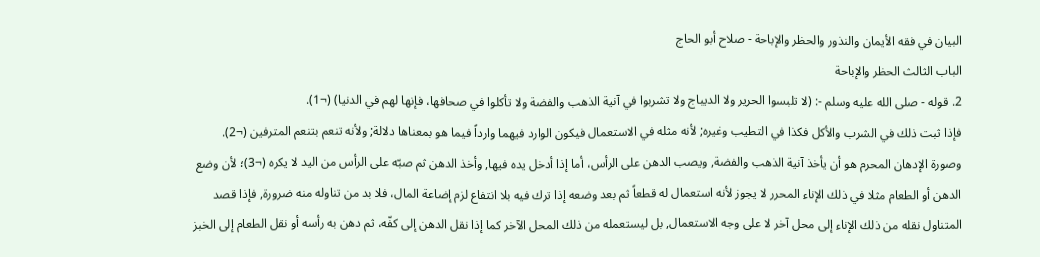البيان في فقه الأيمان والنذور والحظر والإباحة - صلاح أبو الحاج
الباب الثالث الحظر والإباحة
2. قوله - صلى الله عليه وسلم -: (لا تلبسوا الحرير ولا الديباج ولا تشربوا في آنية الذهب والفضة ولا تأكلوا في صحافها، فإنها لهم في الدنيا) (¬1).
فإذا ثبت ذلك في الشرب والأكل فكذا في التطيب وغيره; لأنه مثله في الاستعمال فيكون الوارد فيهما وارداً فيما هو بمعناها دلالة; ولأنه تنعم بتنعم المترفين (¬2).
وصورة الإدهان المحرم هو أن يأخذ آنية الذهب والفضة, ويصب الدهن على الرأس، أما إذا أدخل يده فيها, وأخذ الدهن ثم صبّه على الرأس من اليد لا يكره (¬3)؛ لأن وضع الدهن أو الطعام مثلا في ذلك الإناء المحرر لا يجوز لأنه استعمال له قطعاً ثم بعد وضعه إذا ترك فيه بلا انتفاع لزم إضاعة المال، فلا بد من تناوله منه ضرورة, فإذا قصد المتناول نقله من ذلك الإناء إلى محل آخر لا على وجه الاستعمال, بل ليستعمله من ذلك المحل الآخر كما إذا نقل الدهن إلى كفّه، ثم دهن به رأسه أو نقل الطعام إلى الخبز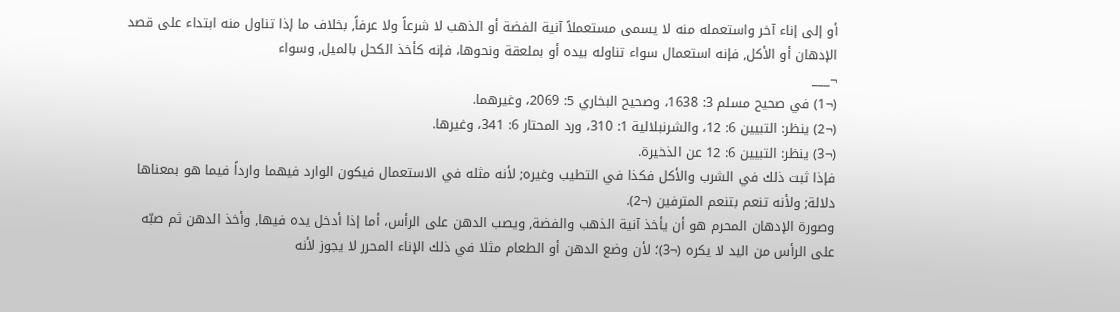أو إلى إناء آخر واستعمله منه لا يسمى مستعملاً آنية الفضة أو الذهب لا شرعاً ولا عرفاً, بخلاف ما إذا تناول منه ابتداء على قصد الإدهان أو الأكل, فإنه استعمال سواء تناوله بيده أو بملعقة ونحوها، فإنه كأخذ الكحل بالميل, وسواء
¬___
(¬1) في صحيح مسلم 3: 1638، وصحيح البخاري 5: 2069، وغيرهما.
(¬2) ينظر: التبيين 6: 12، والشرنبلالية 1: 310، ورد المحتار 6: 341، وغيرها.
(¬3) ينظر: التبيين 6: 12 عن الذخيرة.
فإذا ثبت ذلك في الشرب والأكل فكذا في التطيب وغيره; لأنه مثله في الاستعمال فيكون الوارد فيهما وارداً فيما هو بمعناها دلالة; ولأنه تنعم بتنعم المترفين (¬2).
وصورة الإدهان المحرم هو أن يأخذ آنية الذهب والفضة, ويصب الدهن على الرأس، أما إذا أدخل يده فيها, وأخذ الدهن ثم صبّه على الرأس من اليد لا يكره (¬3)؛ لأن وضع الدهن أو الطعام مثلا في ذلك الإناء المحرر لا يجوز لأنه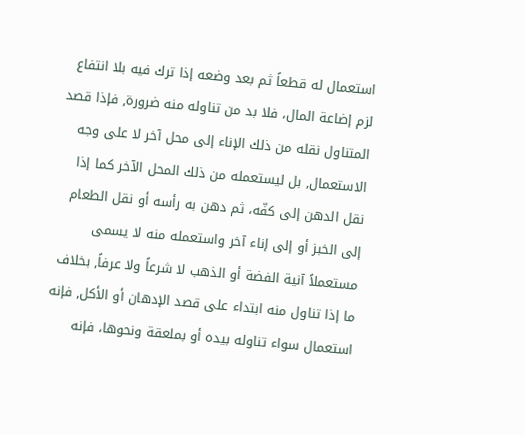استعمال له قطعاً ثم بعد وضعه إذا ترك فيه بلا انتفاع لزم إضاعة المال، فلا بد من تناوله منه ضرورة, فإذا قصد المتناول نقله من ذلك الإناء إلى محل آخر لا على وجه الاستعمال, بل ليستعمله من ذلك المحل الآخر كما إذا نقل الدهن إلى كفّه، ثم دهن به رأسه أو نقل الطعام إلى الخبز أو إلى إناء آخر واستعمله منه لا يسمى مستعملاً آنية الفضة أو الذهب لا شرعاً ولا عرفاً, بخلاف ما إذا تناول منه ابتداء على قصد الإدهان أو الأكل, فإنه استعمال سواء تناوله بيده أو بملعقة ونحوها، فإنه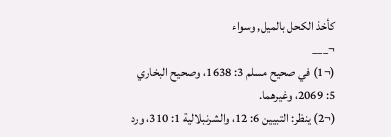كأخذ الكحل بالميل, وسواء
¬___
(¬1) في صحيح مسلم 3: 1638، وصحيح البخاري 5: 2069، وغيرهما.
(¬2) ينظر: التبيين 6: 12، والشرنبلالية 1: 310، ورد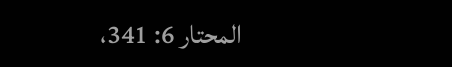المحتار 6: 341،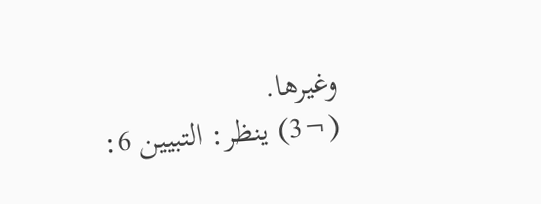وغيرها.
(¬3) ينظر: التبيين 6: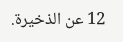12 عن الذخيرة.